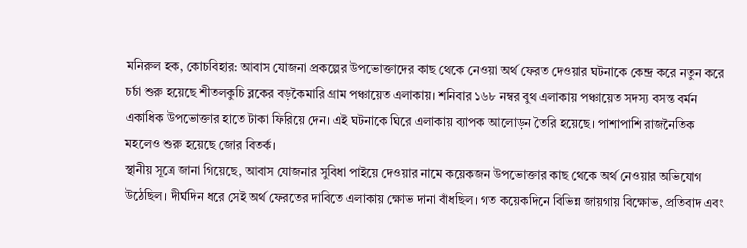মনিরুল হক, কোচবিহার: আবাস যোজনা প্রকল্পের উপভোক্তাদের কাছ থেকে নেওয়া অর্থ ফেরত দেওয়ার ঘটনাকে কেন্দ্র করে নতুন করে চর্চা শুরু হয়েছে শীতলকুচি ব্লকের বড়কৈমারি গ্রাম পঞ্চায়েত এলাকায়। শনিবার ১৬৮ নম্বর বুথ এলাকায় পঞ্চায়েত সদস্য বসন্ত বর্মন একাধিক উপভোক্তার হাতে টাকা ফিরিয়ে দেন। এই ঘটনাকে ঘিরে এলাকায় ব্যাপক আলোড়ন তৈরি হয়েছে। পাশাপাশি রাজনৈতিক মহলেও শুরু হয়েছে জোর বিতর্ক।
স্থানীয় সূত্রে জানা গিয়েছে, আবাস যোজনার সুবিধা পাইয়ে দেওয়ার নামে কয়েকজন উপভোক্তার কাছ থেকে অর্থ নেওয়ার অভিযোগ উঠেছিল। দীর্ঘদিন ধরে সেই অর্থ ফেরতের দাবিতে এলাকায় ক্ষোভ দানা বাঁধছিল। গত কয়েকদিনে বিভিন্ন জায়গায় বিক্ষোভ, প্রতিবাদ এবং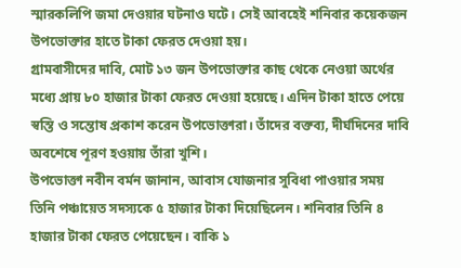স্মারকলিপি জমা দেওয়ার ঘটনাও ঘটে। সেই আবহেই শনিবার কয়েকজন উপভোক্তার হাতে টাকা ফেরত দেওয়া হয়।
গ্রামবাসীদের দাবি, মোট ১৩ জন উপভোক্তার কাছ থেকে নেওয়া অর্থের মধ্যে প্রায় ৮০ হাজার টাকা ফেরত দেওয়া হয়েছে। এদিন টাকা হাতে পেয়ে স্বস্তি ও সন্তোষ প্রকাশ করেন উপভোক্তারা। তাঁদের বক্তব্য, দীর্ঘদিনের দাবি অবশেষে পূরণ হওয়ায় তাঁরা খুশি।
উপভোক্তা নবীন বর্মন জানান, আবাস যোজনার সুবিধা পাওয়ার সময় তিনি পঞ্চায়েত সদস্যকে ৫ হাজার টাকা দিয়েছিলেন। শনিবার তিনি ৪ হাজার টাকা ফেরত পেয়েছেন। বাকি ১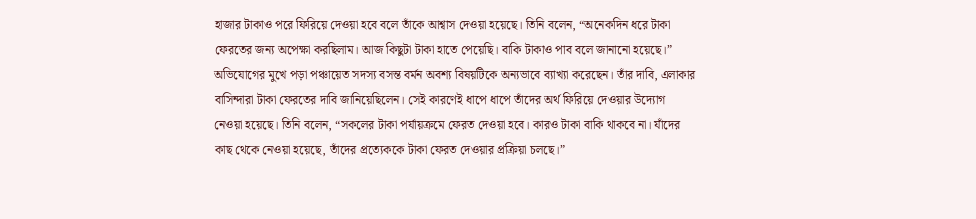হাজার টাকাও পরে ফিরিয়ে দেওয়া হবে বলে তাঁকে আশ্বাস দেওয়া হয়েছে। তিনি বলেন, “অনেকদিন ধরে টাকা ফেরতের জন্য অপেক্ষা করছিলাম। আজ কিছুটা টাকা হাতে পেয়েছি। বাকি টাকাও পাব বলে জানানো হয়েছে।”
অভিযোগের মুখে পড়া পঞ্চায়েত সদস্য বসন্ত বর্মন অবশ্য বিষয়টিকে অন্যভাবে ব্যাখ্যা করেছেন। তাঁর দাবি, এলাকার বাসিন্দারা টাকা ফেরতের দাবি জানিয়েছিলেন। সেই কারণেই ধাপে ধাপে তাঁদের অর্থ ফিরিয়ে দেওয়ার উদ্যোগ নেওয়া হয়েছে। তিনি বলেন, “সকলের টাকা পর্যায়ক্রমে ফেরত দেওয়া হবে। কারও টাকা বাকি থাকবে না। যাঁদের কাছ থেকে নেওয়া হয়েছে, তাঁদের প্রত্যেককে টাকা ফেরত দেওয়ার প্রক্রিয়া চলছে।”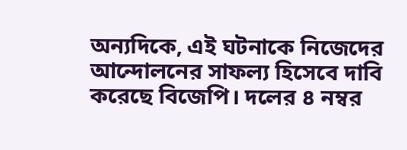অন্যদিকে, এই ঘটনাকে নিজেদের আন্দোলনের সাফল্য হিসেবে দাবি করেছে বিজেপি। দলের ৪ নম্বর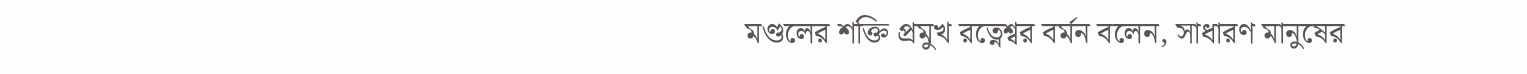মণ্ডলের শক্তি প্রমুখ রত্নেশ্বর বর্মন বলেন, সাধারণ মানুষের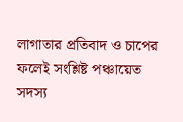লাগাতার প্রতিবাদ ও চাপের ফলেই সংশ্লিষ্ট পঞ্চায়েত সদস্য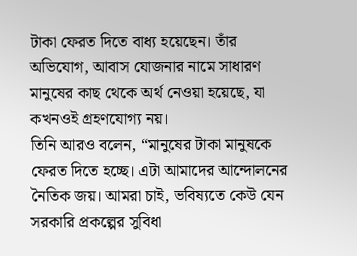টাকা ফেরত দিতে বাধ্য হয়েছেন। তাঁর অভিযোগ, আবাস যোজনার নামে সাধারণ মানুষের কাছ থেকে অর্থ নেওয়া হয়েছে, যা কখনওই গ্রহণযোগ্য নয়।
তিনি আরও বলেন, “মানুষের টাকা মানুষকে ফেরত দিতে হচ্ছে। এটা আমাদের আন্দোলনের নৈতিক জয়। আমরা চাই, ভবিষ্যতে কেউ যেন সরকারি প্রকল্পের সুবিধা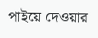পাইয়ে দেওয়ার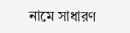নামে সাধারণ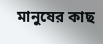মানুষের কাছ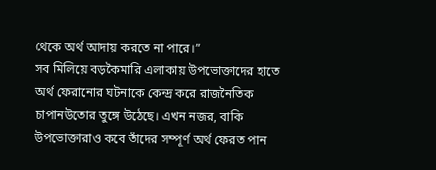থেকে অর্থ আদায় করতে না পারে।”
সব মিলিয়ে বড়কৈমারি এলাকায় উপভোক্তাদের হাতে অর্থ ফেরানোর ঘটনাকে কেন্দ্র করে রাজনৈতিক চাপানউতোর তুঙ্গে উঠেছে। এখন নজর, বাকি উপভোক্তারাও কবে তাঁদের সম্পূর্ণ অর্থ ফেরত পান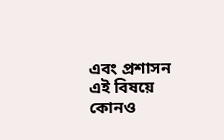এবং প্রশাসন এই বিষয়ে কোনও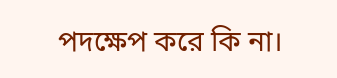পদক্ষেপ করে কি না।